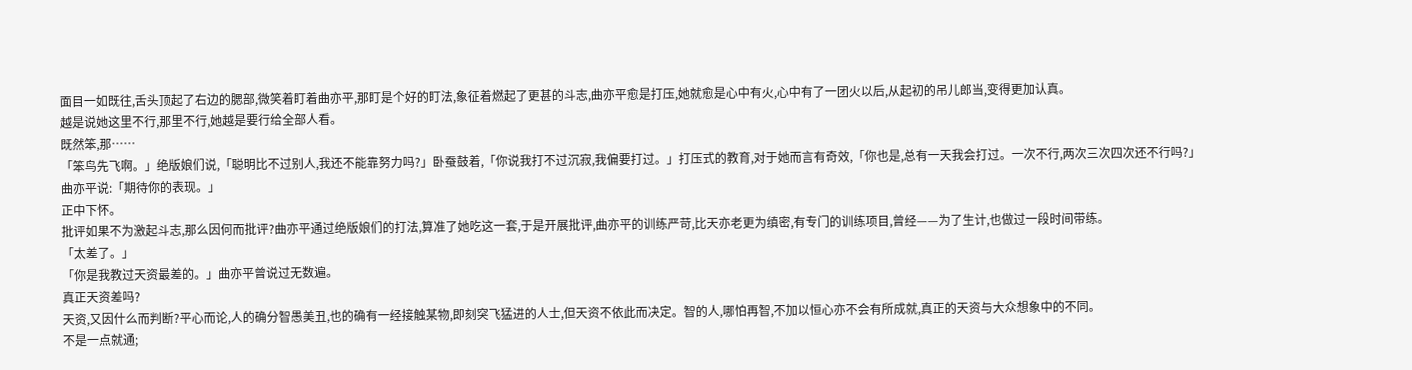面目一如既往,舌头顶起了右边的腮部,微笑着盯着曲亦平,那盯是个好的盯法,象征着燃起了更甚的斗志,曲亦平愈是打压,她就愈是心中有火,心中有了一团火以后,从起初的吊儿郎当,变得更加认真。
越是说她这里不行,那里不行,她越是要行给全部人看。
既然笨,那……
「笨鸟先飞啊。」绝版娘们说,「聪明比不过别人,我还不能靠努力吗?」卧蚕鼓着,「你说我打不过沉寂,我偏要打过。」打压式的教育,对于她而言有奇效,「你也是,总有一天我会打过。一次不行,两次三次四次还不行吗?」
曲亦平说:「期待你的表现。」
正中下怀。
批评如果不为激起斗志,那么因何而批评?曲亦平通过绝版娘们的打法,算准了她吃这一套,于是开展批评,曲亦平的训练严苛,比天亦老更为缜密,有专门的训练项目,曾经——为了生计,也做过一段时间带练。
「太差了。」
「你是我教过天资最差的。」曲亦平曾说过无数遍。
真正天资差吗?
天资,又因什么而判断?平心而论,人的确分智愚美丑,也的确有一经接触某物,即刻突飞猛进的人士,但天资不依此而决定。智的人,哪怕再智,不加以恒心亦不会有所成就,真正的天资与大众想象中的不同。
不是一点就通;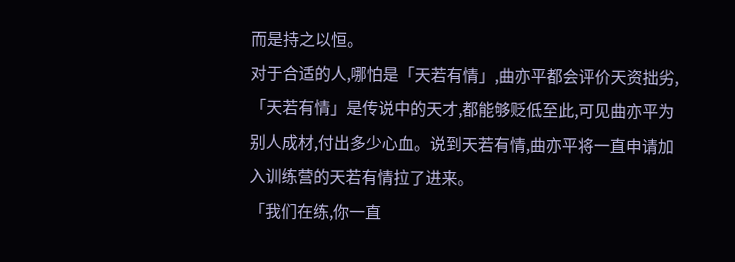而是持之以恒。
对于合适的人,哪怕是「天若有情」,曲亦平都会评价天资拙劣,「天若有情」是传说中的天才,都能够贬低至此,可见曲亦平为别人成材,付出多少心血。说到天若有情,曲亦平将一直申请加入训练营的天若有情拉了进来。
「我们在练,你一直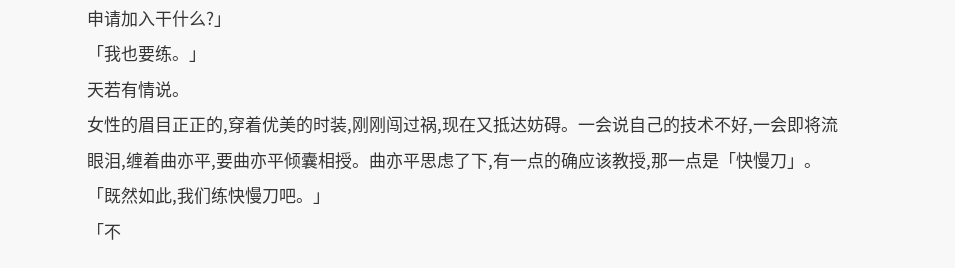申请加入干什么?」
「我也要练。」
天若有情说。
女性的眉目正正的,穿着优美的时装,刚刚闯过祸,现在又抵达妨碍。一会说自己的技术不好,一会即将流眼泪,缠着曲亦平,要曲亦平倾囊相授。曲亦平思虑了下,有一点的确应该教授,那一点是「快慢刀」。
「既然如此,我们练快慢刀吧。」
「不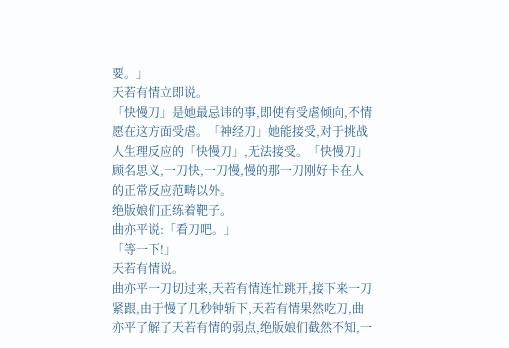要。」
天若有情立即说。
「快慢刀」是她最忌讳的事,即使有受虐倾向,不情愿在这方面受虐。「神经刀」她能接受,对于挑战人生理反应的「快慢刀」,无法接受。「快慢刀」顾名思义,一刀快,一刀慢,慢的那一刀刚好卡在人的正常反应范畴以外。
绝版娘们正练着靶子。
曲亦平说:「看刀吧。」
「等一下!」
天若有情说。
曲亦平一刀切过来,天若有情连忙跳开,接下来一刀紧跟,由于慢了几秒钟斩下,天若有情果然吃刀,曲亦平了解了天若有情的弱点,绝版娘们截然不知,一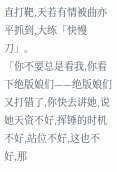直打靶,天若有情被曲亦平抓到,大练「快慢刀」。
「你不要总是看我,你看下绝版娘们——绝版娘们又打错了,你快去讲她,说她天资不好,挥锤的时机不好,站位不好,这也不好,那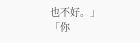也不好。」
「你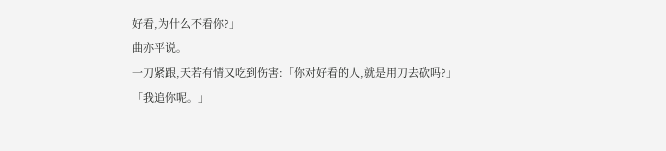好看,为什么不看你?」
曲亦平说。
一刀紧跟,天若有情又吃到伤害:「你对好看的人,就是用刀去砍吗?」
「我追你呢。」